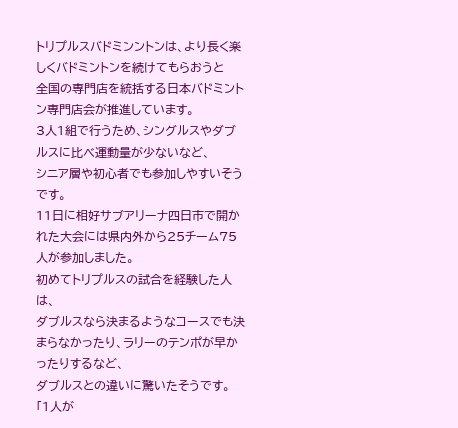トリプルスバドミンントンは、より長く楽しくバドミントンを続けてもらおうと
全国の専門店を統括する日本バドミントン専門店会が推進しています。
3人1組で行うため、シングルスやダブルスに比べ運動量が少ないなど、
シニア層や初心者でも参加しやすいそうです。
11日に相好サブアリーナ四日市で開かれた大会には県内外から25チーム75人が参加しました。
初めてトリプルスの試合を経験した人は、
ダブルスなら決まるようなコースでも決まらなかったり、ラリーのテンポが早かったりするなど、
ダブルスとの違いに驚いたそうです。
「1人が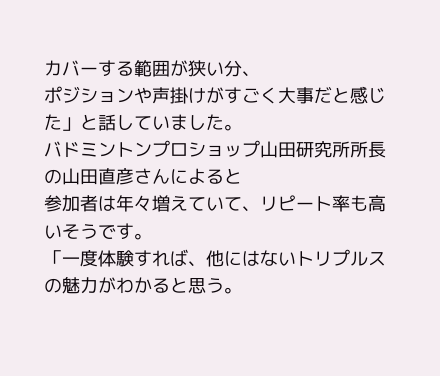カバーする範囲が狭い分、
ポジションや声掛けがすごく大事だと感じた」と話していました。
バドミントンプロショップ山田研究所所長の山田直彦さんによると
参加者は年々増えていて、リピート率も高いそうです。
「一度体験すれば、他にはないトリプルスの魅力がわかると思う。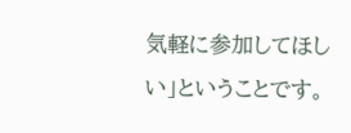気軽に参加してほしい」ということです。